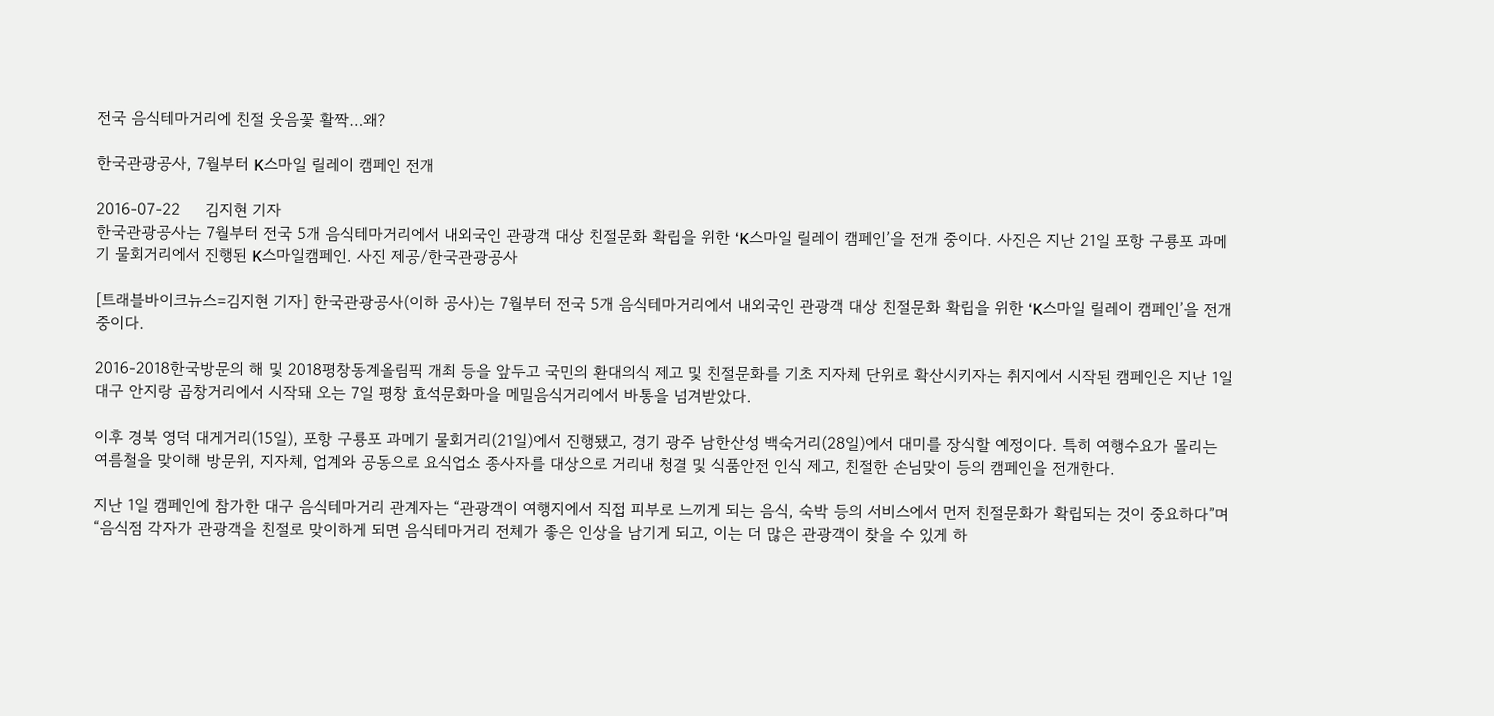전국 음식테마거리에 친절 웃음꽃 활짝…왜?

한국관광공사, 7월부터 K스마일 릴레이 캠페인 전개

2016-07-22     김지현 기자
한국관광공사는 7월부터 전국 5개 음식테마거리에서 내외국인 관광객 대상 친절문화 확립을 위한 ‘K스마일 릴레이 캠페인’을 전개 중이다. 사진은 지난 21일 포항 구룡포 과메기 물회거리에서 진행된 K스마일캠페인. 사진 제공/한국관광공사

[트래블바이크뉴스=김지현 기자] 한국관광공사(이하 공사)는 7월부터 전국 5개 음식테마거리에서 내외국인 관광객 대상 친절문화 확립을 위한 ‘K스마일 릴레이 캠페인’을 전개 중이다.

2016-2018한국방문의 해 및 2018평창동계올림픽 개최 등을 앞두고 국민의 환대의식 제고 및 친절문화를 기초 지자체 단위로 확산시키자는 취지에서 시작된 캠페인은 지난 1일 대구 안지랑 곱창거리에서 시작돼 오는 7일 평창 효석문화마을 메밀음식거리에서 바통을 넘겨받았다.

이후 경북 영덕 대게거리(15일), 포항 구룡포 과메기 물회거리(21일)에서 진행됐고, 경기 광주 남한산성 백숙거리(28일)에서 대미를 장식할 예정이다. 특히 여행수요가 몰리는 여름철을 맞이해 방문위, 지자체, 업계와 공동으로 요식업소 종사자를 대상으로 거리내 청결 및 식품안전 인식 제고, 친절한 손님맞이 등의 캠페인을 전개한다.

지난 1일 캠페인에 참가한 대구 음식테마거리 관계자는 “관광객이 여행지에서 직접 피부로 느끼게 되는 음식, 숙박 등의 서비스에서 먼저 친절문화가 확립되는 것이 중요하다”며 “음식점 각자가 관광객을 친절로 맞이하게 되면 음식테마거리 전체가 좋은 인상을 남기게 되고, 이는 더 많은 관광객이 찾을 수 있게 하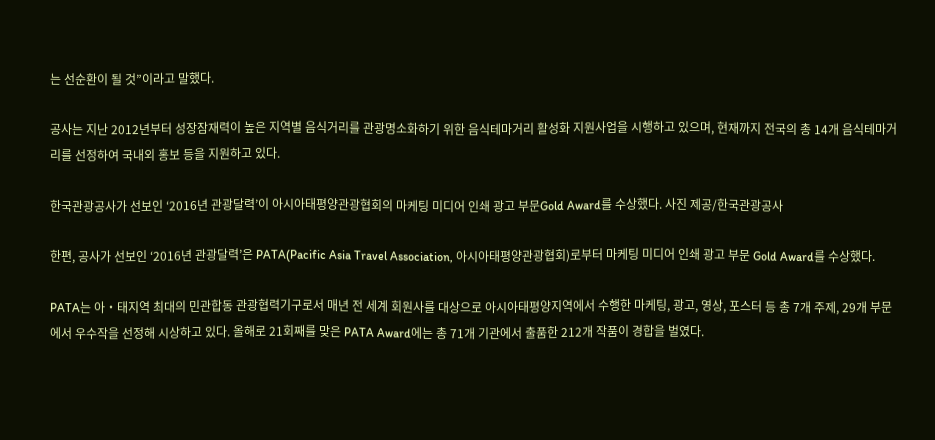는 선순환이 될 것”이라고 말했다.

공사는 지난 2012년부터 성장잠재력이 높은 지역별 음식거리를 관광명소화하기 위한 음식테마거리 활성화 지원사업을 시행하고 있으며, 현재까지 전국의 총 14개 음식테마거리를 선정하여 국내외 홍보 등을 지원하고 있다.

한국관광공사가 선보인 ‘2016년 관광달력’이 아시아태평양관광협회의 마케팅 미디어 인쇄 광고 부문Gold Award를 수상했다. 사진 제공/한국관광공사

한편, 공사가 선보인 ‘2016년 관광달력’은 PATA(Pacific Asia Travel Association, 아시아태평양관광협회)로부터 마케팅 미디어 인쇄 광고 부문 Gold Award를 수상했다.

PATA는 아‧태지역 최대의 민관합동 관광협력기구로서 매년 전 세계 회원사를 대상으로 아시아태평양지역에서 수행한 마케팅, 광고, 영상, 포스터 등 총 7개 주제, 29개 부문에서 우수작을 선정해 시상하고 있다. 올해로 21회째를 맞은 PATA Award에는 총 71개 기관에서 출품한 212개 작품이 경합을 벌였다.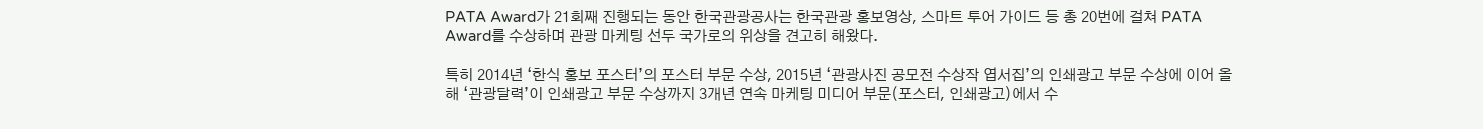PATA Award가 21회째 진행되는 동안 한국관광공사는 한국관광 홍보영상, 스마트 투어 가이드 등 총 20번에 걸쳐 PATA Award를 수상하며 관광 마케팅 선두 국가로의 위상을 견고히 해왔다.

특히 2014년 ‘한식 홍보 포스터’의 포스터 부문 수상, 2015년 ‘관광사진 공모전 수상작 엽서집’의 인쇄광고 부문 수상에 이어 올해 ‘관광달력’이 인쇄광고 부문 수상까지 3개년 연속 마케팅 미디어 부문(포스터, 인쇄광고)에서 수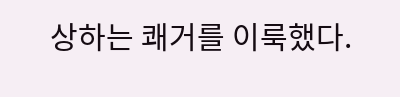상하는 쾌거를 이룩했다.